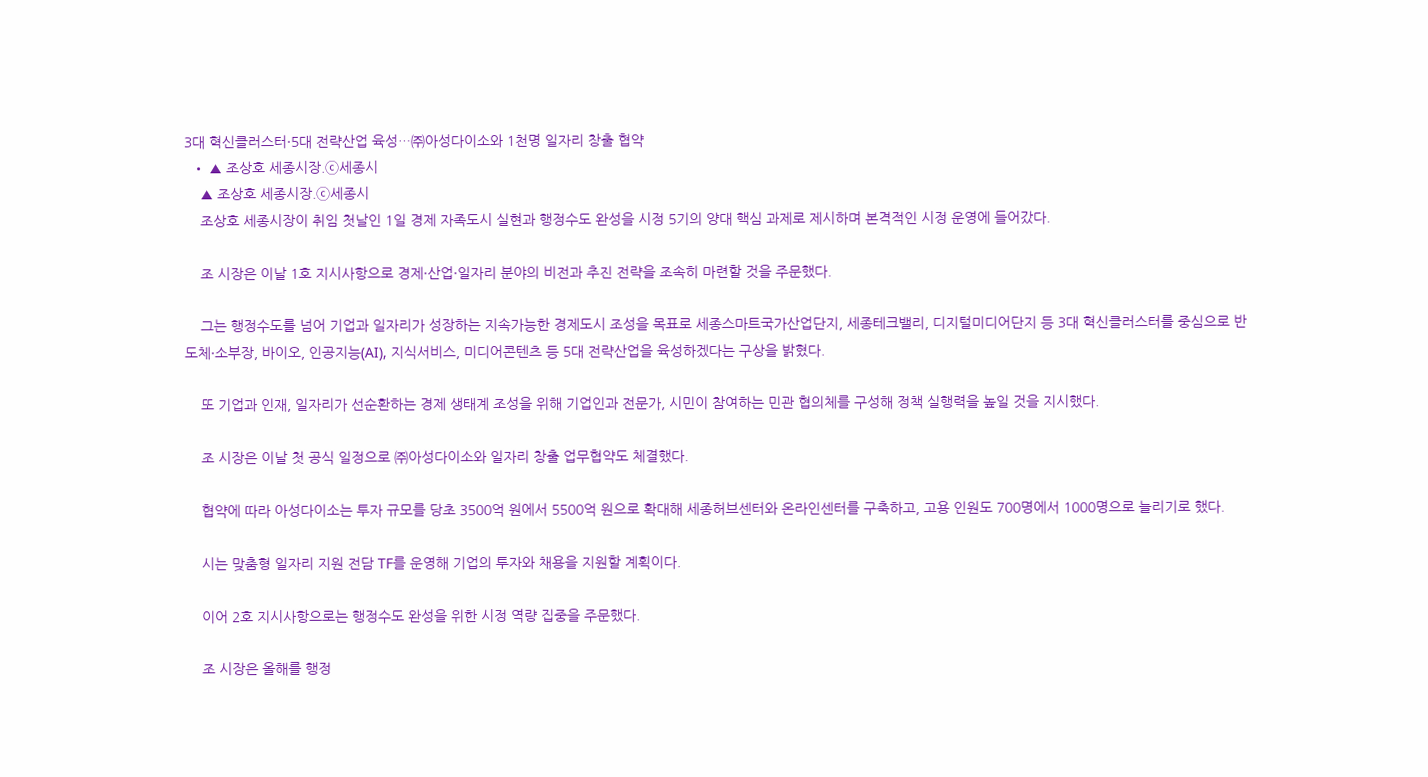3대 혁신클러스터·5대 전략산업 육성…㈜아성다이소와 1천명 일자리 창출 협약
  • ▲ 조상호 세종시장.ⓒ세종시
    ▲ 조상호 세종시장.ⓒ세종시
    조상호 세종시장이 취임 첫날인 1일 경제 자족도시 실현과 행정수도 완성을 시정 5기의 양대 핵심 과제로 제시하며 본격적인 시정 운영에 들어갔다.

    조 시장은 이날 1호 지시사항으로 경제·산업·일자리 분야의 비전과 추진 전략을 조속히 마련할 것을 주문했다.

    그는 행정수도를 넘어 기업과 일자리가 성장하는 지속가능한 경제도시 조성을 목표로 세종스마트국가산업단지, 세종테크밸리, 디지털미디어단지 등 3대 혁신클러스터를 중심으로 반도체·소부장, 바이오, 인공지능(AI), 지식서비스, 미디어콘텐츠 등 5대 전략산업을 육성하겠다는 구상을 밝혔다.

    또 기업과 인재, 일자리가 선순환하는 경제 생태계 조성을 위해 기업인과 전문가, 시민이 참여하는 민관 협의체를 구성해 정책 실행력을 높일 것을 지시했다.

    조 시장은 이날 첫 공식 일정으로 ㈜아성다이소와 일자리 창출 업무협약도 체결했다.

    협약에 따라 아성다이소는 투자 규모를 당초 3500억 원에서 5500억 원으로 확대해 세종허브센터와 온라인센터를 구축하고, 고용 인원도 700명에서 1000명으로 늘리기로 했다.

    시는 맞춤형 일자리 지원 전담 TF를 운영해 기업의 투자와 채용을 지원할 계획이다.

    이어 2호 지시사항으로는 행정수도 완성을 위한 시정 역량 집중을 주문했다.

    조 시장은 올해를 행정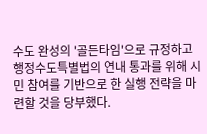수도 완성의 '골든타임'으로 규정하고 행정수도특별법의 연내 통과를 위해 시민 참여를 기반으로 한 실행 전략을 마련할 것을 당부했다.